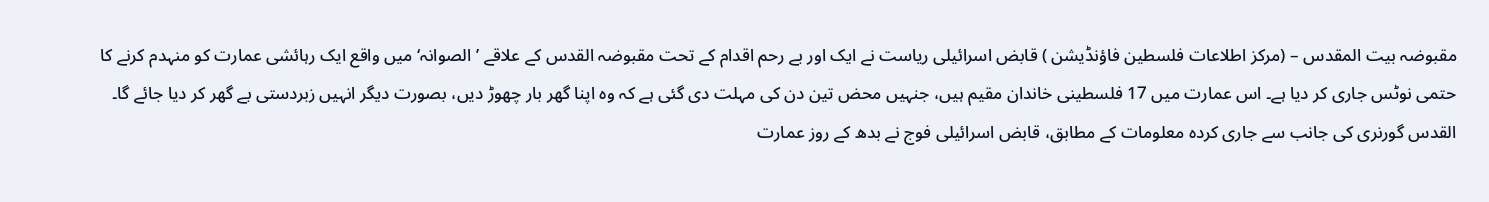مقبوضہ بیت المقدس – (مرکز اطلاعات فلسطین فاؤنڈیشن ) قابض اسرائیلی ریاست نے ایک اور بے رحم اقدام کے تحت مقبوضہ القدس کے علاقے ’الصوانہ‘ میں واقع ایک رہائشی عمارت کو منہدم کرنے کا حتمی نوٹس جاری کر دیا ہے۔ اس عمارت میں 17 فلسطینی خاندان مقیم ہیں، جنہیں محض تین دن کی مہلت دی گئی ہے کہ وہ اپنا گھر بار چھوڑ دیں، بصورت دیگر انہیں زبردستی بے گھر کر دیا جائے گا۔
القدس گورنری کی جانب سے جاری کردہ معلومات کے مطابق، قابض اسرائیلی فوج نے بدھ کے روز عمارت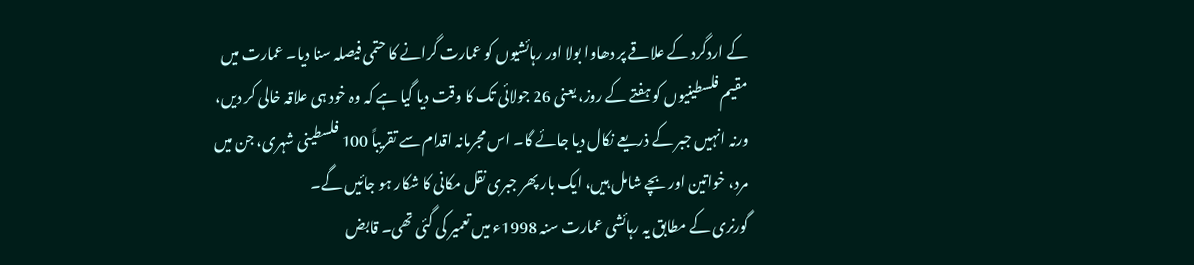کے اردگرد کے علاقے پر دھاوا بولا اور رہائشیوں کو عمارت گرانے کا حتمی فیصلہ سنا دیا۔ عمارت میں مقیم فلسطینیوں کو ہفتے کے روز، یعنی 26 جولائی تک کا وقت دیا گیا ہے کہ وہ خود ہی علاقہ خالی کر دیں، ورنہ انہیں جبر کے ذریعے نکال دیا جائے گا۔ اس مجرمانہ اقدام سے تقریباً 100 فلسطینی شہری، جن میں مرد، خواتین اور بچے شامل ہیں، ایک بار پھر جبری نقل مکانی کا شکار ہو جائیں گے۔
گورنری کے مطابق یہ رہائشی عمارت سنہ 1998ء میں تعمیر کی گئی تھی۔ قابض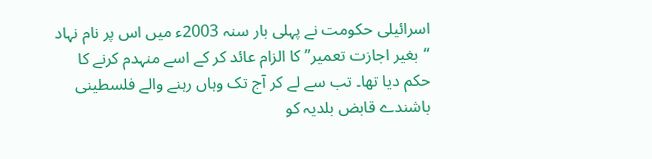اسرائیلی حکومت نے پہلی بار سنہ 2003ء میں اس پر نام نہاد “بغیر اجازت تعمیر” کا الزام عائد کر کے اسے منہدم کرنے کا حکم دیا تھا۔ تب سے لے کر آج تک وہاں رہنے والے فلسطینی باشندے قابض بلدیہ کو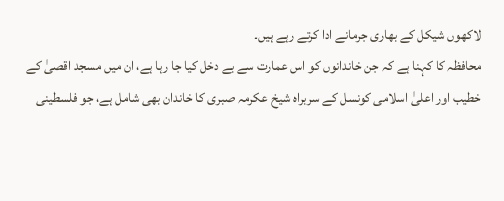لاکھوں شیکل کے بھاری جرمانے ادا کرتے رہے ہیں۔
محافظہ کا کہنا ہے کہ جن خاندانوں کو اس عمارت سے بے دخل کیا جا رہا ہے، ان میں مسجد اقصیٰ کے خطیب اور اعلیٰ اسلامی کونسل کے سربراہ شیخ عکرمہ صبری کا خاندان بھی شامل ہے، جو فلسطینی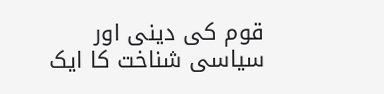قوم کی دینی اور سیاسی شناخت کا ایک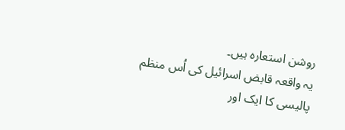روشن استعارہ ہیں۔
یہ واقعہ قابض اسرائیل کی اُس منظم پالیسی کا ایک اور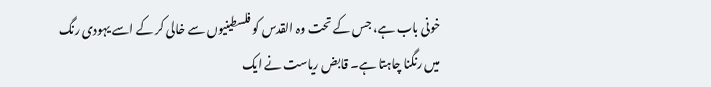خونی باب ہے، جس کے تحت وہ القدس کو فلسطینیوں سے خالی کر کے اسے یہودی رنگ میں رنگنا چاہتا ہے۔ قابض ریاست نے ایک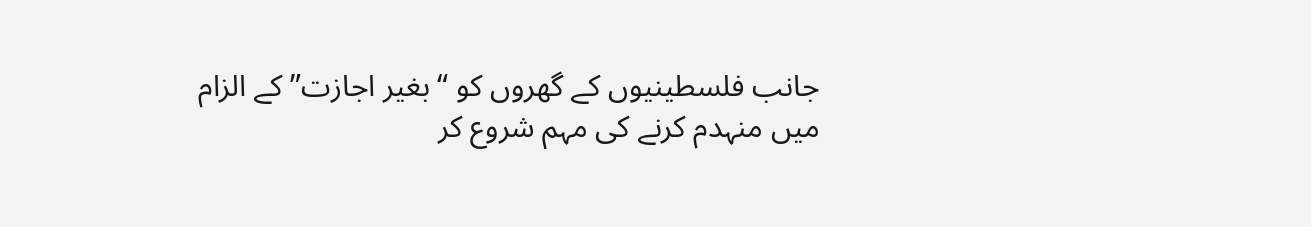جانب فلسطینیوں کے گھروں کو “بغیر اجازت” کے الزام میں منہدم کرنے کی مہم شروع کر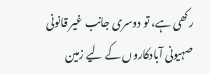رکھی ہے، تو دوسری جانب غیر قانونی صہیونی آبادکاروں کے لیے زمین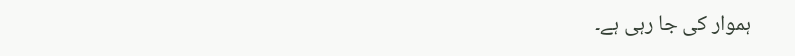ہموار کی جا رہی ہے۔